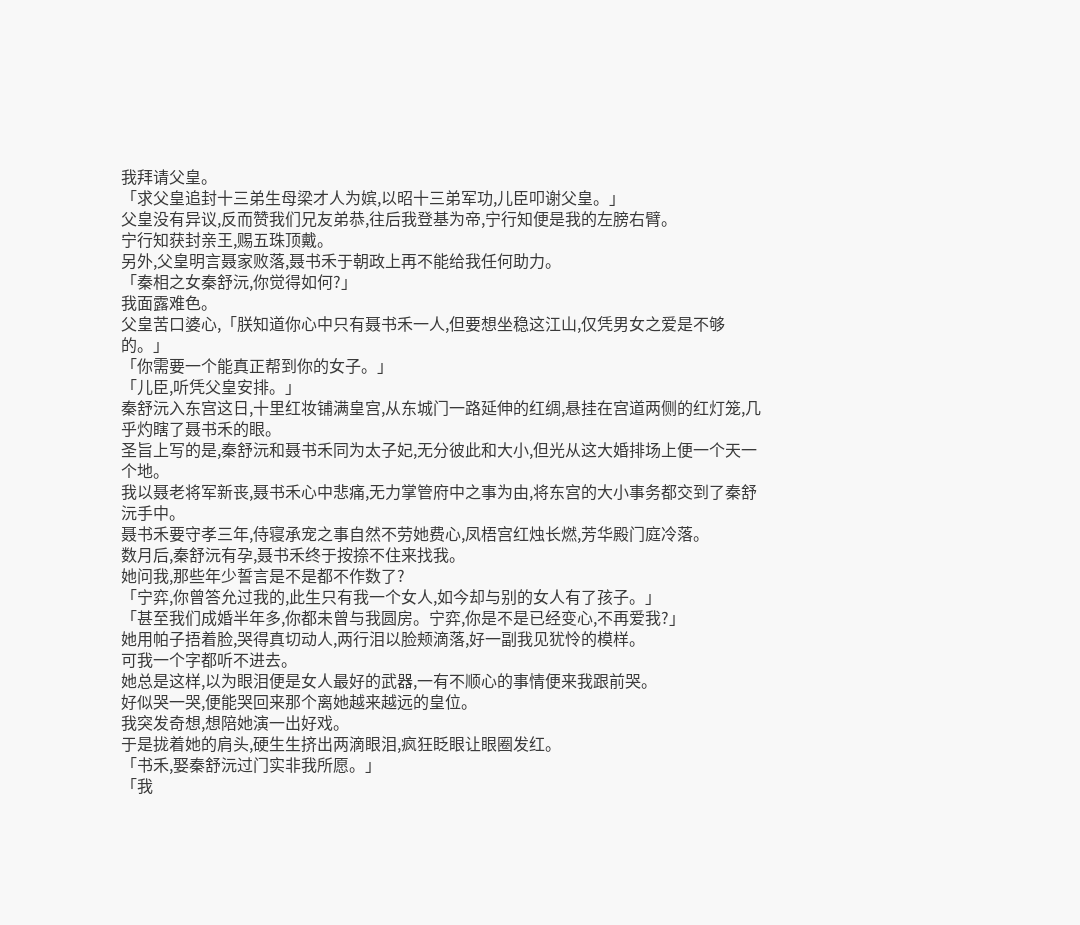我拜请父皇。
「求父皇追封十三弟生母梁才人为嫔,以昭十三弟军功,儿臣叩谢父皇。」
父皇没有异议,反而赞我们兄友弟恭,往后我登基为帝,宁行知便是我的左膀右臂。
宁行知获封亲王,赐五珠顶戴。
另外,父皇明言聂家败落,聂书禾于朝政上再不能给我任何助力。
「秦相之女秦舒沅,你觉得如何?」
我面露难色。
父皇苦口婆心,「朕知道你心中只有聂书禾一人,但要想坐稳这江山,仅凭男女之爱是不够的。」
「你需要一个能真正帮到你的女子。」
「儿臣,听凭父皇安排。」
秦舒沅入东宫这日,十里红妆铺满皇宫,从东城门一路延伸的红绸,悬挂在宫道两侧的红灯笼,几乎灼瞎了聂书禾的眼。
圣旨上写的是,秦舒沅和聂书禾同为太子妃,无分彼此和大小,但光从这大婚排场上便一个天一个地。
我以聂老将军新丧,聂书禾心中悲痛,无力掌管府中之事为由,将东宫的大小事务都交到了秦舒沅手中。
聂书禾要守孝三年,侍寝承宠之事自然不劳她费心,凤梧宫红烛长燃,芳华殿门庭冷落。
数月后,秦舒沅有孕,聂书禾终于按捺不住来找我。
她问我,那些年少誓言是不是都不作数了?
「宁弈,你曾答允过我的,此生只有我一个女人,如今却与别的女人有了孩子。」
「甚至我们成婚半年多,你都未曾与我圆房。宁弈,你是不是已经变心,不再爱我?」
她用帕子捂着脸,哭得真切动人,两行泪以脸颊滴落,好一副我见犹怜的模样。
可我一个字都听不进去。
她总是这样,以为眼泪便是女人最好的武器,一有不顺心的事情便来我跟前哭。
好似哭一哭,便能哭回来那个离她越来越远的皇位。
我突发奇想,想陪她演一出好戏。
于是拢着她的肩头,硬生生挤出两滴眼泪,疯狂眨眼让眼圈发红。
「书禾,娶秦舒沅过门实非我所愿。」
「我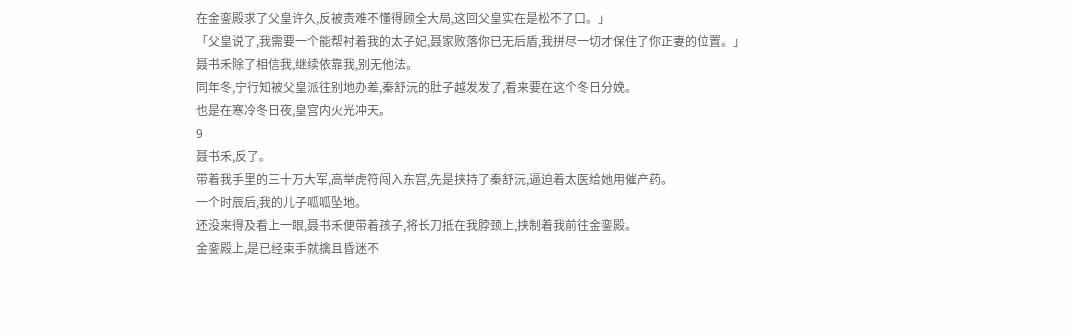在金銮殿求了父皇许久,反被责难不懂得顾全大局,这回父皇实在是松不了口。」
「父皇说了,我需要一个能帮衬着我的太子妃,聂家败落你已无后盾,我拼尽一切才保住了你正妻的位置。」
聂书禾除了相信我,继续依靠我,别无他法。
同年冬,宁行知被父皇派往别地办差,秦舒沅的肚子越发发了,看来要在这个冬日分娩。
也是在寒冷冬日夜,皇宫内火光冲天。
9
聂书禾,反了。
带着我手里的三十万大军,高举虎符闯入东宫,先是挟持了秦舒沅,逼迫着太医给她用催产药。
一个时辰后,我的儿子呱呱坠地。
还没来得及看上一眼,聂书禾便带着孩子,将长刀抵在我脖颈上,挟制着我前往金銮殿。
金銮殿上,是已经束手就擒且昏迷不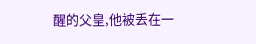醒的父皇,他被丢在一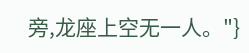旁,龙座上空无一人。"}